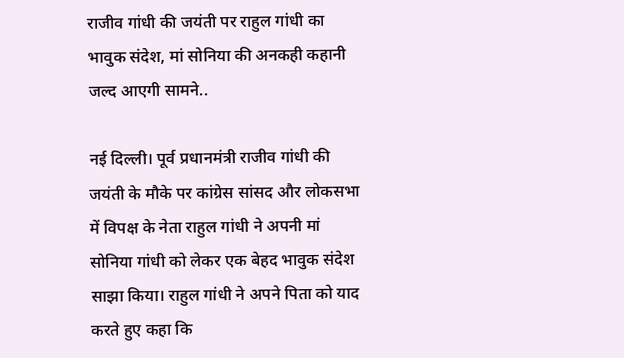राजीव गांधी की जयंती पर राहुल गांधी का भावुक संदेश, मां सोनिया की अनकही कहानी जल्द आएगी सामने..

नई दिल्ली। पूर्व प्रधानमंत्री राजीव गांधी की जयंती के मौके पर कांग्रेस सांसद और लोकसभा में विपक्ष के नेता राहुल गांधी ने अपनी मां सोनिया गांधी को लेकर एक बेहद भावुक संदेश साझा किया। राहुल गांधी ने अपने पिता को याद करते हुए कहा कि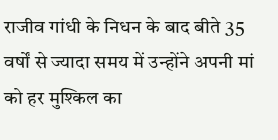राजीव गांधी के निधन के बाद बीते 35 वर्षों से ज्यादा समय में उन्होंने अपनी मां को हर मुश्किल का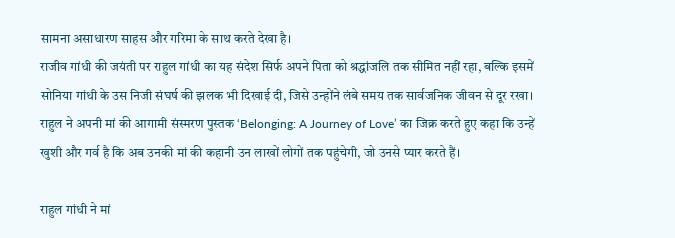सामना असाधारण साहस और गरिमा के साथ करते देखा है।
राजीव गांधी की जयंती पर राहुल गांधी का यह संदेश सिर्फ अपने पिता को श्रद्धांजलि तक सीमित नहीं रहा, बल्कि इसमें सोनिया गांधी के उस निजी संघर्ष की झलक भी दिखाई दी, जिसे उन्होंने लंबे समय तक सार्वजनिक जीवन से दूर रखा। राहुल ने अपनी मां की आगामी संस्मरण पुस्तक ‘Belonging: A Journey of Love’ का जिक्र करते हुए कहा कि उन्हें खुशी और गर्व है कि अब उनकी मां की कहानी उन लाखों लोगों तक पहुंचेगी, जो उनसे प्यार करते हैं।

राहुल गांधी ने मां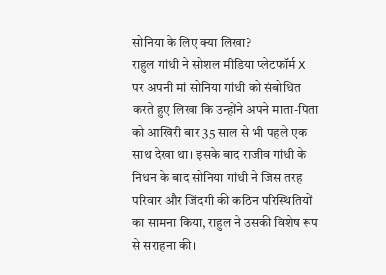सोनिया के लिए क्या लिखा?
राहुल गांधी ने सोशल मीडिया प्लेटफॉर्म X पर अपनी मां सोनिया गांधी को संबोधित करते हुए लिखा कि उन्होंने अपने माता-पिता को आखिरी बार 35 साल से भी पहले एक साथ देखा था। इसके बाद राजीव गांधी के निधन के बाद सोनिया गांधी ने जिस तरह परिवार और जिंदगी की कठिन परिस्थितियों का सामना किया, राहुल ने उसकी विशेष रूप से सराहना की।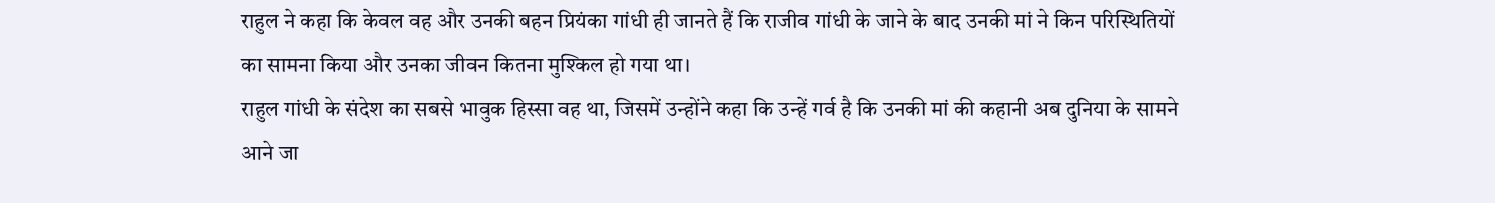राहुल ने कहा कि केवल वह और उनकी बहन प्रियंका गांधी ही जानते हैं कि राजीव गांधी के जाने के बाद उनकी मां ने किन परिस्थितियों का सामना किया और उनका जीवन कितना मुश्किल हो गया था।
राहुल गांधी के संदेश का सबसे भावुक हिस्सा वह था, जिसमें उन्होंने कहा कि उन्हें गर्व है कि उनकी मां की कहानी अब दुनिया के सामने आने जा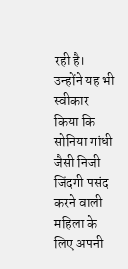रही है। उन्होंने यह भी स्वीकार किया कि सोनिया गांधी जैसी निजी जिंदगी पसंद करने वाली महिला के लिए अपनी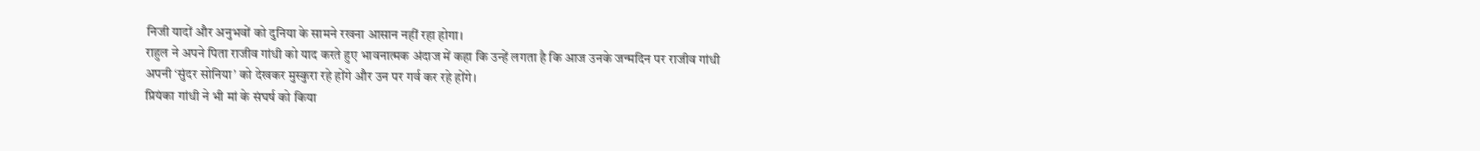निजी यादों और अनुभवों को दुनिया के सामने रखना आसान नहीं रहा होगा।
राहुल ने अपने पिता राजीव गांधी को याद करते हुए भावनात्मक अंदाज में कहा कि उन्हें लगता है कि आज उनके जन्मदिन पर राजीव गांधी अपनी ‘सुंदर सोनिया’ को देखकर मुस्कुरा रहे होंगे और उन पर गर्व कर रहे होंगे।
प्रियंका गांधी ने भी मां के संघर्ष को किया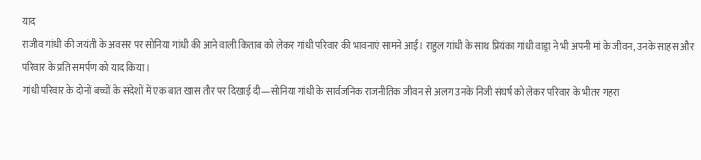याद
राजीव गांधी की जयंती के अवसर पर सोनिया गांधी की आने वाली किताब को लेकर गांधी परिवार की भावनाएं सामने आईं। राहुल गांधी के साथ प्रियंका गांधी वाड्रा ने भी अपनी मां के जीवन, उनके साहस और परिवार के प्रति समर्पण को याद किया।
गांधी परिवार के दोनों बच्चों के संदेशों में एक बात खास तौर पर दिखाई दी—सोनिया गांधी के सार्वजनिक राजनीतिक जीवन से अलग उनके निजी संघर्ष को लेकर परिवार के भीतर गहरा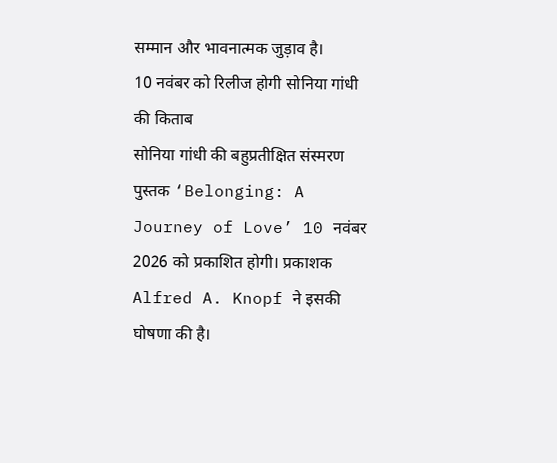सम्मान और भावनात्मक जुड़ाव है।
10 नवंबर को रिलीज होगी सोनिया गांधी की किताब
सोनिया गांधी की बहुप्रतीक्षित संस्मरण पुस्तक ‘Belonging: A Journey of Love’ 10 नवंबर 2026 को प्रकाशित होगी। प्रकाशक Alfred A. Knopf ने इसकी घोषणा की है।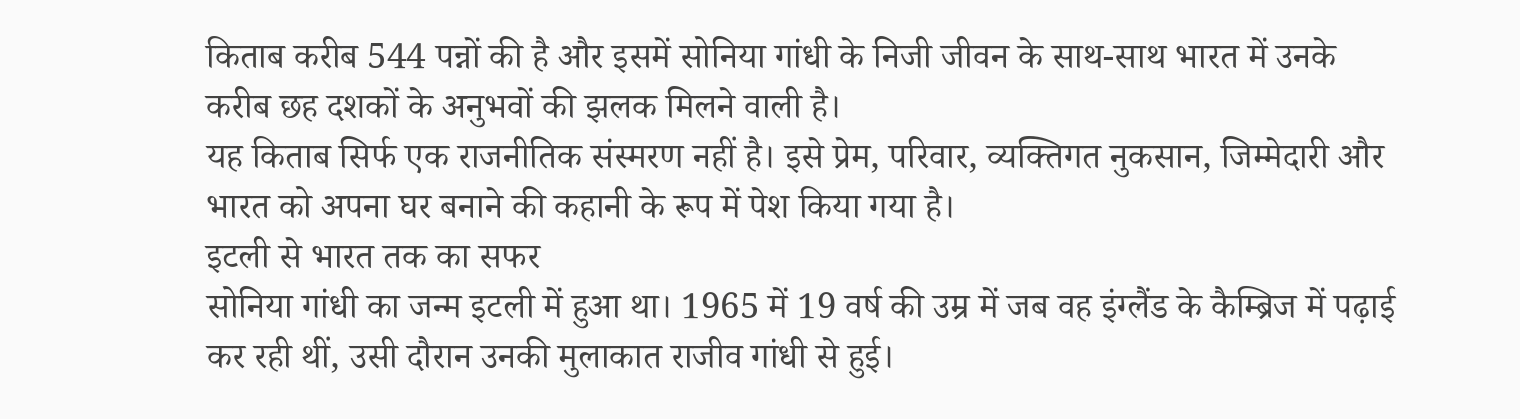किताब करीब 544 पन्नों की है और इसमें सोनिया गांधी के निजी जीवन के साथ-साथ भारत में उनके करीब छह दशकों के अनुभवों की झलक मिलने वाली है।
यह किताब सिर्फ एक राजनीतिक संस्मरण नहीं है। इसे प्रेम, परिवार, व्यक्तिगत नुकसान, जिम्मेदारी और भारत को अपना घर बनाने की कहानी के रूप में पेश किया गया है।
इटली से भारत तक का सफर
सोनिया गांधी का जन्म इटली में हुआ था। 1965 में 19 वर्ष की उम्र में जब वह इंग्लैंड के कैम्ब्रिज में पढ़ाई कर रही थीं, उसी दौरान उनकी मुलाकात राजीव गांधी से हुई।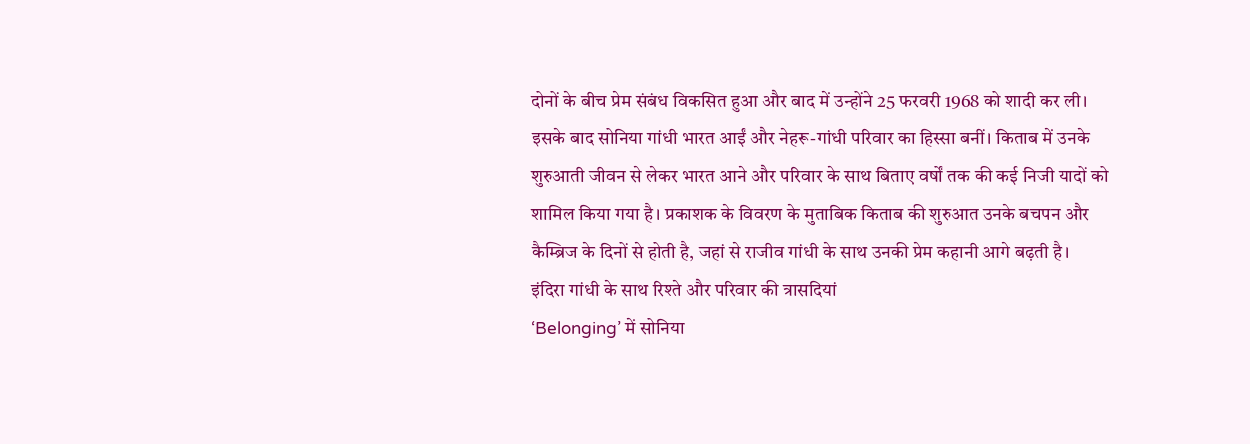दोनों के बीच प्रेम संबंध विकसित हुआ और बाद में उन्होंने 25 फरवरी 1968 को शादी कर ली।
इसके बाद सोनिया गांधी भारत आईं और नेहरू-गांधी परिवार का हिस्सा बनीं। किताब में उनके शुरुआती जीवन से लेकर भारत आने और परिवार के साथ बिताए वर्षों तक की कई निजी यादों को शामिल किया गया है। प्रकाशक के विवरण के मुताबिक किताब की शुरुआत उनके बचपन और कैम्ब्रिज के दिनों से होती है, जहां से राजीव गांधी के साथ उनकी प्रेम कहानी आगे बढ़ती है।
इंदिरा गांधी के साथ रिश्ते और परिवार की त्रासदियां
‘Belonging’ में सोनिया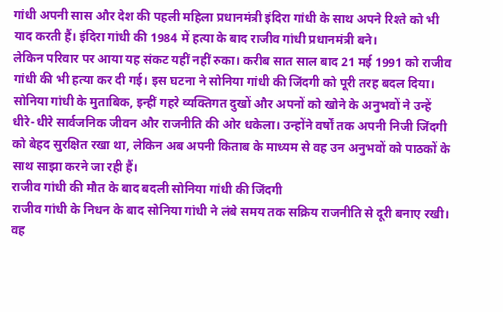गांधी अपनी सास और देश की पहली महिला प्रधानमंत्री इंदिरा गांधी के साथ अपने रिश्ते को भी याद करती हैं। इंदिरा गांधी की 1984 में हत्या के बाद राजीव गांधी प्रधानमंत्री बने।
लेकिन परिवार पर आया यह संकट यहीं नहीं रुका। करीब सात साल बाद 21 मई 1991 को राजीव गांधी की भी हत्या कर दी गई। इस घटना ने सोनिया गांधी की जिंदगी को पूरी तरह बदल दिया।
सोनिया गांधी के मुताबिक, इन्हीं गहरे व्यक्तिगत दुखों और अपनों को खोने के अनुभवों ने उन्हें धीरे-धीरे सार्वजनिक जीवन और राजनीति की ओर धकेला। उन्होंने वर्षों तक अपनी निजी जिंदगी को बेहद सुरक्षित रखा था, लेकिन अब अपनी किताब के माध्यम से वह उन अनुभवों को पाठकों के साथ साझा करने जा रही हैं।
राजीव गांधी की मौत के बाद बदली सोनिया गांधी की जिंदगी
राजीव गांधी के निधन के बाद सोनिया गांधी ने लंबे समय तक सक्रिय राजनीति से दूरी बनाए रखी। वह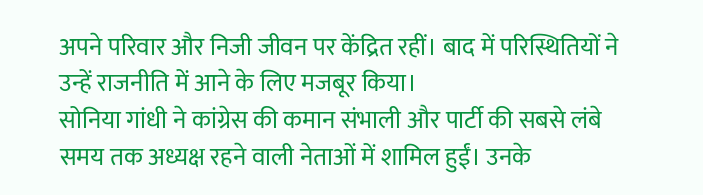अपने परिवार और निजी जीवन पर केंद्रित रहीं। बाद में परिस्थितियों ने उन्हें राजनीति में आने के लिए मजबूर किया।
सोनिया गांधी ने कांग्रेस की कमान संभाली और पार्टी की सबसे लंबे समय तक अध्यक्ष रहने वाली नेताओं में शामिल हुईं। उनके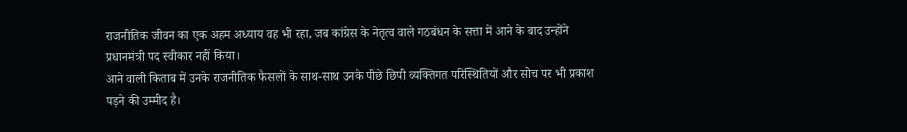राजनीतिक जीवन का एक अहम अध्याय वह भी रहा, जब कांग्रेस के नेतृत्व वाले गठबंधन के सत्ता में आने के बाद उन्होंने प्रधानमंत्री पद स्वीकार नहीं किया।
आने वाली किताब में उनके राजनीतिक फैसलों के साथ-साथ उनके पीछे छिपी व्यक्तिगत परिस्थितियों और सोच पर भी प्रकाश पड़ने की उम्मीद है।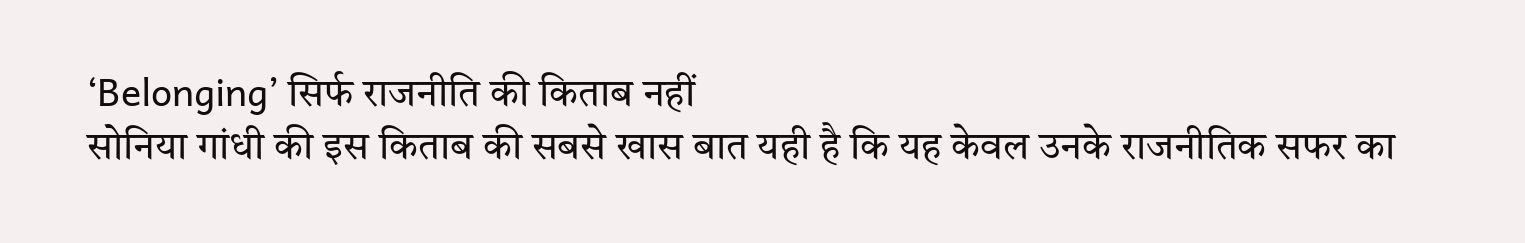‘Belonging’ सिर्फ राजनीति की किताब नहीं
सोनिया गांधी की इस किताब की सबसे खास बात यही है कि यह केवल उनके राजनीतिक सफर का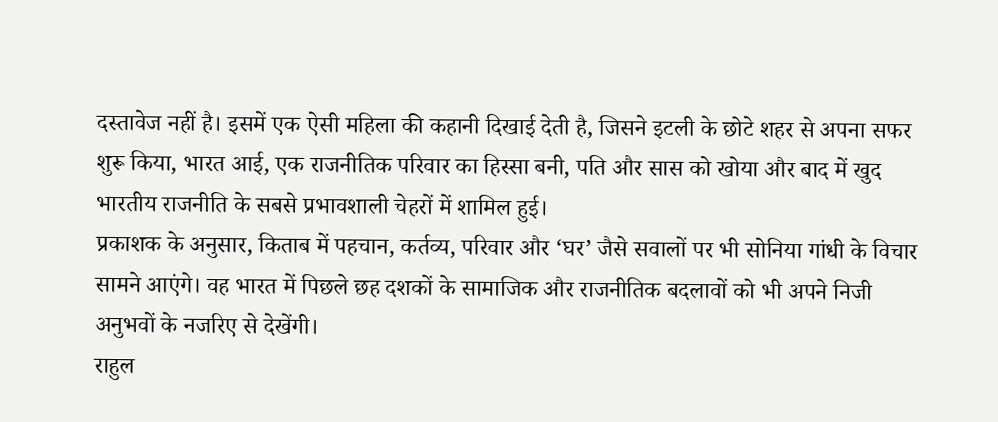दस्तावेज नहीं है। इसमें एक ऐसी महिला की कहानी दिखाई देती है, जिसने इटली के छोटे शहर से अपना सफर शुरू किया, भारत आई, एक राजनीतिक परिवार का हिस्सा बनी, पति और सास को खोया और बाद में खुद भारतीय राजनीति के सबसे प्रभावशाली चेहरों में शामिल हुई।
प्रकाशक के अनुसार, किताब में पहचान, कर्तव्य, परिवार और ‘घर’ जैसे सवालों पर भी सोनिया गांधी के विचार सामने आएंगे। वह भारत में पिछले छह दशकों के सामाजिक और राजनीतिक बदलावों को भी अपने निजी अनुभवों के नजरिए से देखेंगी।
राहुल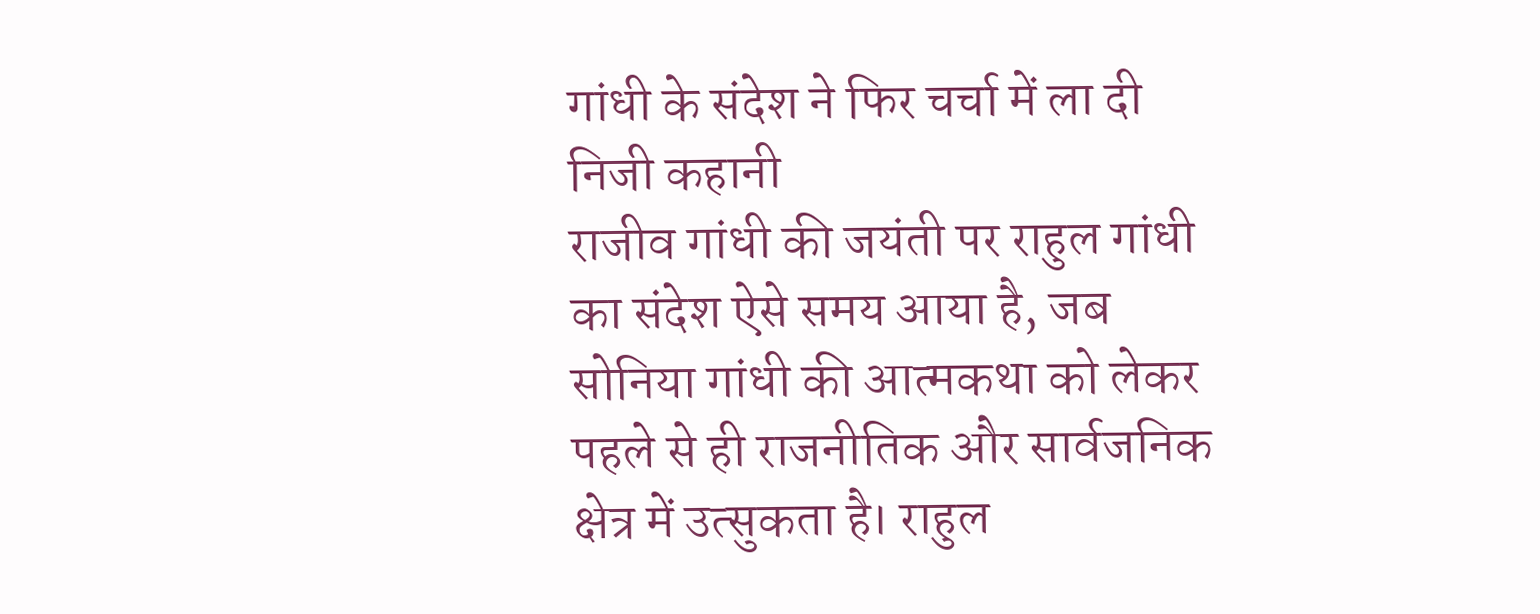गांधी के संदेश ने फिर चर्चा में ला दी निजी कहानी
राजीव गांधी की जयंती पर राहुल गांधी का संदेश ऐसे समय आया है, जब सोनिया गांधी की आत्मकथा को लेकर पहले से ही राजनीतिक और सार्वजनिक क्षेत्र में उत्सुकता है। राहुल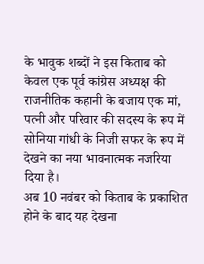के भावुक शब्दों ने इस किताब को केवल एक पूर्व कांग्रेस अध्यक्ष की राजनीतिक कहानी के बजाय एक मां, पत्नी और परिवार की सदस्य के रूप में सोनिया गांधी के निजी सफर के रूप में देखने का नया भावनात्मक नजरिया दिया है।
अब 10 नवंबर को किताब के प्रकाशित होने के बाद यह देखना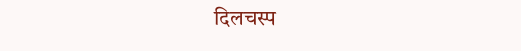दिलचस्प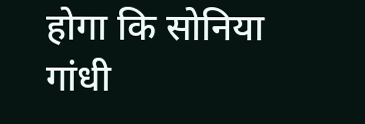होगा कि सोनिया गांधी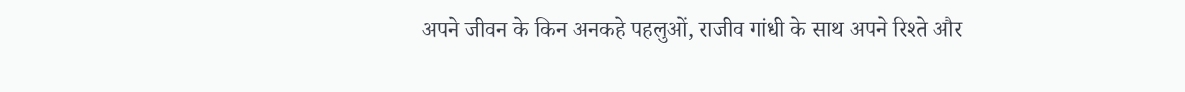अपने जीवन के किन अनकहे पहलुओं, राजीव गांधी के साथ अपने रिश्ते और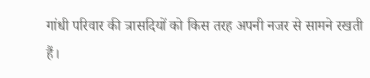गांधी परिवार की त्रासदियों को किस तरह अपनी नजर से सामने रखती हैं।